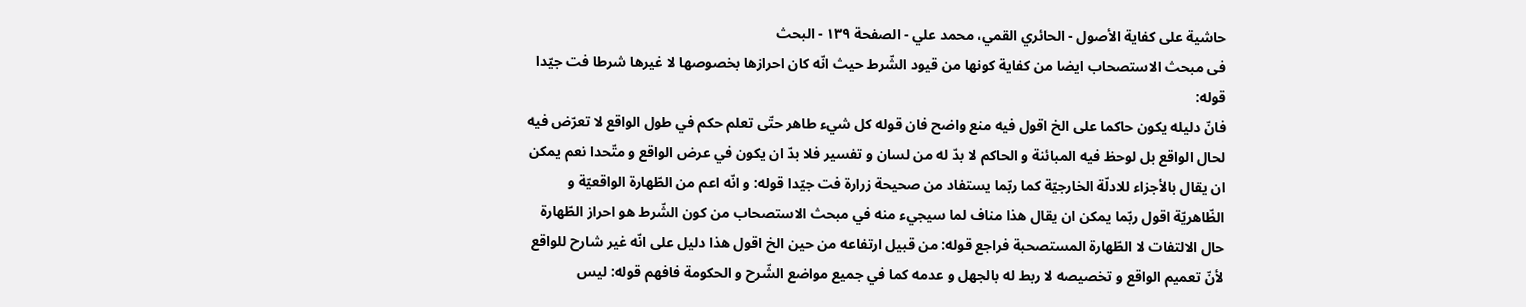حاشية على كفاية الأصول - الحائري القمي، محمد علي - الصفحة ١٣٩ - البحث
فى مبحث الاستصحاب ايضا من كفاية كونها من قيود الشّرط حيث انّه كان احرازها بخصوصها لا غيرها شرطا فت جيّدا قوله:
فانّ دليله يكون حاكما على الخ اقول فيه منع واضح فان قوله كل شيء طاهر حتّى تعلم حكم في طول الواقع لا تعرّض فيه لحال الواقع بل لوحظ فيه المبائنة و الحاكم لا بدّ له من لسان و تفسير فلا بدّ ان يكون في عرض الواقع و متّحدا نعم يمكن ان يقال بالأجزاء للادلّة الخارجيّة كما ربّما يستفاد من صحيحة زرارة فت جيّدا قوله: و انّه اعم من الطّهارة الواقعيّة و الظّاهريّة اقول ربّما يمكن ان يقال هذا مناف لما سيجيء منه في مبحث الاستصحاب من كون الشّرط هو احراز الطّهارة حال الالتفات لا الطّهارة المستصحبة فراجع قوله: من قبيل ارتفاعه من حين الخ اقول هذا دليل على انّه غير شارح للواقع لأنّ تعميم الواقع و تخصيصه لا ربط له بالجهل و عدمه كما في جميع مواضع الشّرح و الحكومة فافهم قوله: ليس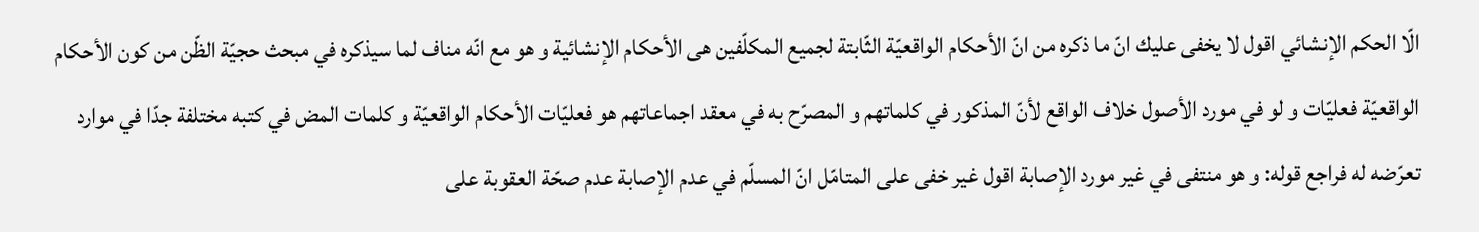الّا الحكم الإنشائي اقول لا يخفى عليك انّ ما ذكره من انّ الأحكام الواقعيّة الثّابتة لجميع المكلّفين هى الأحكام الإنشائية و هو مع انّه مناف لما سيذكره في مبحث حجيّة الظّن من كون الأحكام الواقعيّة فعليّات و لو في مورد الأصول خلاف الواقع لأنّ المذكور في كلماتهم و المصرّح به في معقد اجماعاتهم هو فعليّات الأحكام الواقعيّة و كلمات المض في كتبه مختلفة جدّا في موارد تعرّضه له فراجع قوله: و هو منتفى في غير مورد الإصابة اقول غير خفى على المتامّل انّ المسلّم في عدم الإصابة عدم صحّة العقوبة على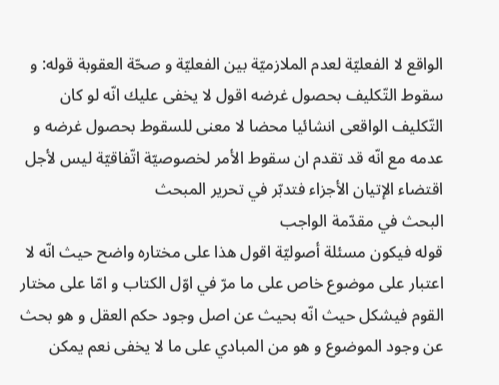الواقع لا الفعليّة لعدم الملازميّة بين الفعليّة و صحّة العقوبة قوله: و سقوط التّكليف بحصول غرضه اقول لا يخفى عليك انّه لو كان التّكليف الواقعى انشائيا محضا لا معنى للسقوط بحصول غرضه و عدمه مع انّه قد تقدم ان سقوط الأمر لخصوصيّة اتّفاقيّة ليس لأجل اقتضاء الإتيان الأجزاء فتدبّر في تحرير المبحث
البحث في مقدّمة الواجب
قوله فيكون مسئلة أصوليّة اقول هذا على مختاره واضح حيث انّه لا اعتبار على موضوع خاص على ما مرّ في اوّل الكتاب و امّا على مختار القوم فيشكل حيث انّه بحيث عن اصل وجود حكم العقل و هو بحث عن وجود الموضوع و هو من المبادي على ما لا يخفى نعم يمكن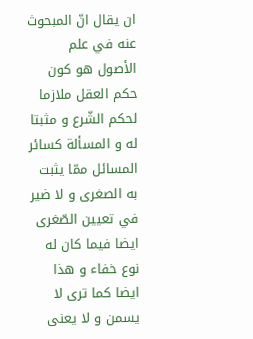ان يقال انّ المبحوث عنه في علم الأصول هو كون حكم العقل ملازما لحكم الشّرع و مثبتا له و المسألة كسائر المسائل ممّا يثبت به الصغرى و لا ضير في تعيين الصّغرى ايضا فيما كان له نوع خفاء و هذا ايضا كما ترى لا يسمن و لا يعنى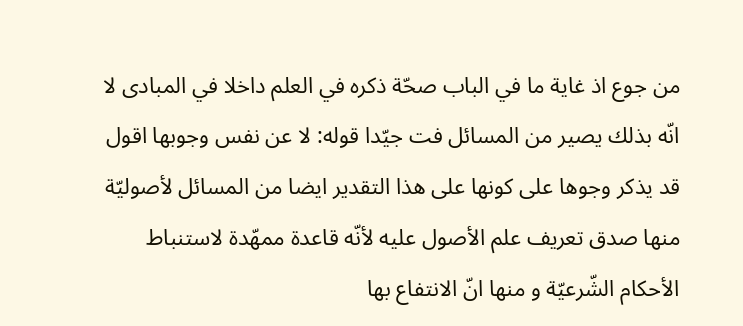من جوع اذ غاية ما في الباب صحّة ذكره في العلم داخلا في المبادى لا انّه بذلك يصير من المسائل فت جيّدا قوله: لا عن نفس وجوبها اقول قد يذكر وجوها على كونها على هذا التقدير ايضا من المسائل لأصوليّة منها صدق تعريف علم الأصول عليه لأنّه قاعدة ممهّدة لاستنباط الأحكام الشّرعيّة و منها انّ الانتفاع بها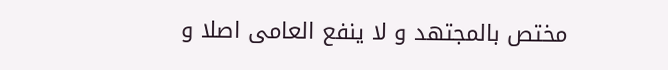مختص بالمجتهد و لا ينفع العامى اصلا و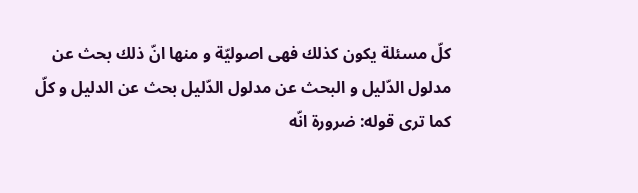كلّ مسئلة يكون كذلك فهى اصوليّة و منها انّ ذلك بحث عن مدلول الدّليل و البحث عن مدلول الدّليل بحث عن الدليل و كلّ كما ترى قوله: ضرورة انّه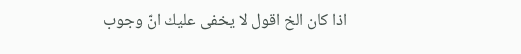اذا كان الخ اقول لا يخفى عليك انّ وجوب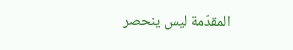المقدّمة ليس ينحصر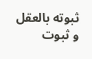ثبوته بالعقل و ثبوت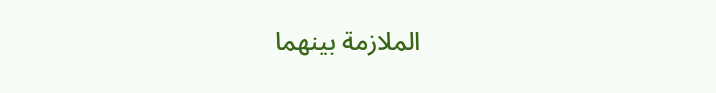الملازمة بينهما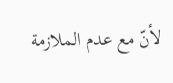لأنّ مع عدم الملازمة